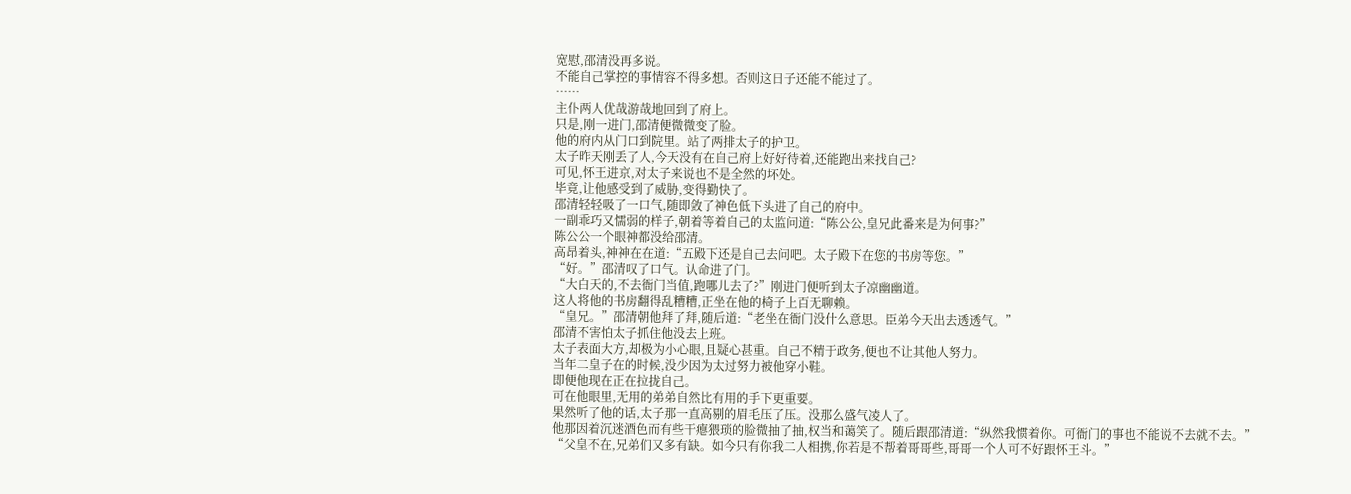宽慰,邵清没再多说。
不能自己掌控的事情容不得多想。否则这日子还能不能过了。
……
主仆两人优哉游哉地回到了府上。
只是,刚一进门,邵清便微微变了脸。
他的府内从门口到院里。站了两排太子的护卫。
太子昨天刚丢了人,今天没有在自己府上好好待着,还能跑出来找自己?
可见,怀王进京,对太子来说也不是全然的坏处。
毕竟,让他感受到了威胁,变得勤快了。
邵清轻轻吸了一口气,随即敛了神色低下头进了自己的府中。
一副乖巧又懦弱的样子,朝着等着自己的太监问道:“陈公公,皇兄此番来是为何事?”
陈公公一个眼神都没给邵清。
高昂着头,神神在在道:“五殿下还是自己去问吧。太子殿下在您的书房等您。”
“好。”邵清叹了口气。认命进了门。
“大白天的,不去衙门当值,跑哪儿去了?”刚进门便听到太子凉幽幽道。
这人将他的书房翻得乱糟糟,正坐在他的椅子上百无聊赖。
“皇兄。”邵清朝他拜了拜,随后道:“老坐在衙门没什么意思。臣弟今天出去透透气。”
邵清不害怕太子抓住他没去上班。
太子表面大方,却极为小心眼,且疑心甚重。自己不精于政务,便也不让其他人努力。
当年二皇子在的时候,没少因为太过努力被他穿小鞋。
即便他现在正在拉拢自己。
可在他眼里,无用的弟弟自然比有用的手下更重要。
果然听了他的话,太子那一直高剔的眉毛压了压。没那么盛气凌人了。
他那因着沉迷酒色而有些干瘪猥琐的脸微抽了抽,权当和蔼笑了。随后跟邵清道:“纵然我惯着你。可衙门的事也不能说不去就不去。”
“父皇不在,兄弟们又多有缺。如今只有你我二人相携,你若是不帮着哥哥些,哥哥一个人可不好跟怀王斗。”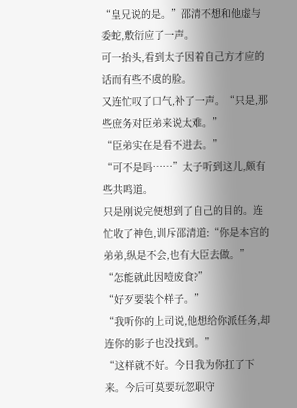“皇兄说的是。”邵清不想和他虚与委蛇,敷衍应了一声。
可一抬头,看到太子因着自己方才应的话而有些不虞的脸。
又连忙叹了口气,补了一声。“只是,那些庶务对臣弟来说太难。”
“臣弟实在是看不进去。”
“可不是吗……”太子听到这儿,颇有些共鸣道。
只是刚说完便想到了自己的目的。连忙收了神色,训斥邵清道:“你是本宫的弟弟,纵是不会,也有大臣去做。”
“怎能就此因噎废食?”
“好歹要装个样子。”
“我听你的上司说,他想给你派任务,却连你的影子也没找到。”
“这样就不好。今日我为你扛了下来。今后可莫要玩忽职守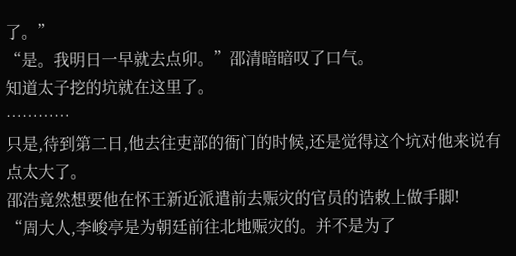了。”
“是。我明日一早就去点卯。”邵清暗暗叹了口气。
知道太子挖的坑就在这里了。
…………
只是,待到第二日,他去往吏部的衙门的时候,还是觉得这个坑对他来说有点太大了。
邵浩竟然想要他在怀王新近派遣前去赈灾的官员的诰敕上做手脚!
“周大人,李峻亭是为朝廷前往北地赈灾的。并不是为了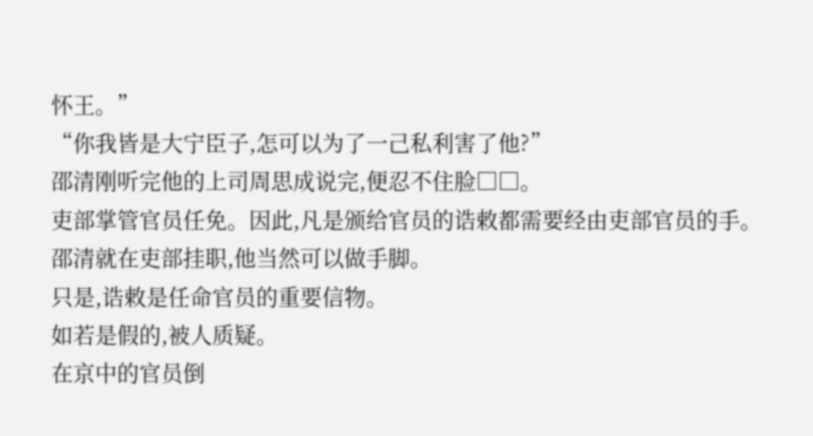怀王。”
“你我皆是大宁臣子,怎可以为了一己私利害了他?”
邵清刚听完他的上司周思成说完,便忍不住脸□□。
吏部掌管官员任免。因此,凡是颁给官员的诰敕都需要经由吏部官员的手。
邵清就在吏部挂职,他当然可以做手脚。
只是,诰敕是任命官员的重要信物。
如若是假的,被人质疑。
在京中的官员倒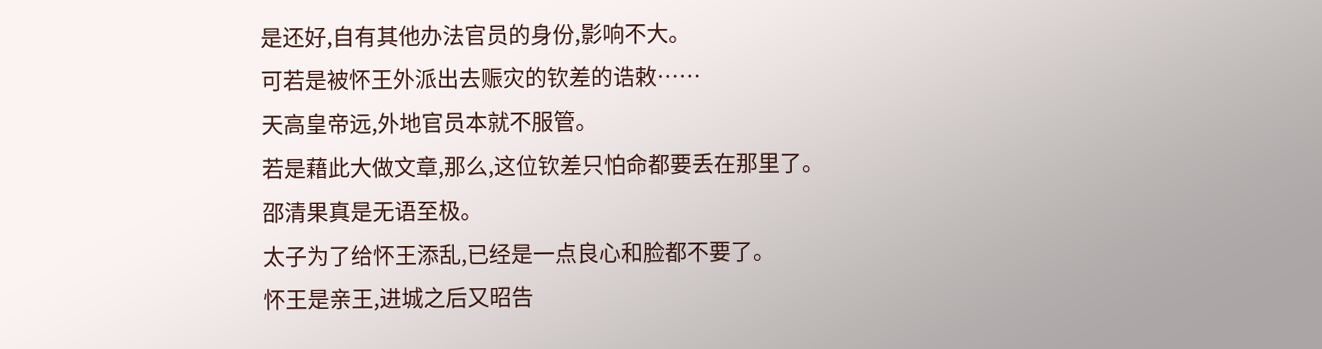是还好,自有其他办法官员的身份,影响不大。
可若是被怀王外派出去赈灾的钦差的诰敕……
天高皇帝远,外地官员本就不服管。
若是藉此大做文章,那么,这位钦差只怕命都要丢在那里了。
邵清果真是无语至极。
太子为了给怀王添乱,已经是一点良心和脸都不要了。
怀王是亲王,进城之后又昭告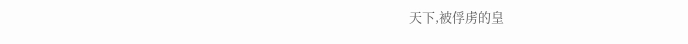天下,被俘虏的皇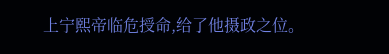上宁熙帝临危授命,给了他摄政之位。